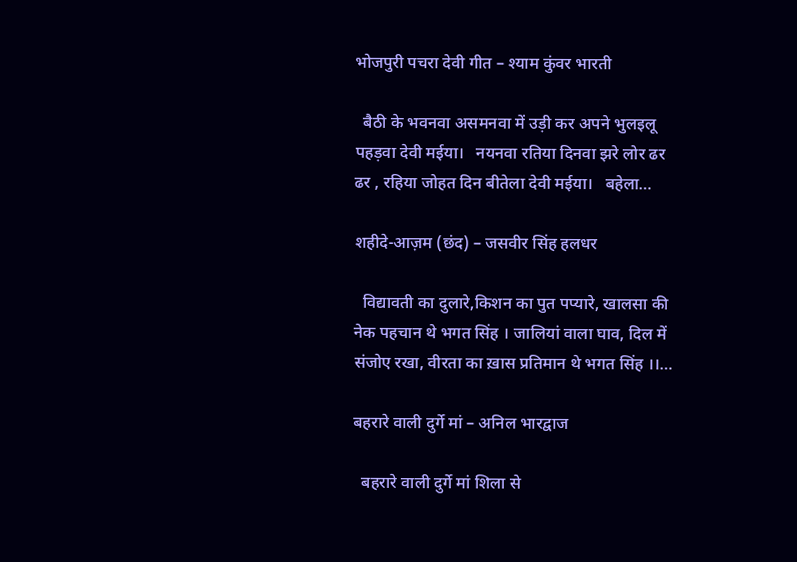भोजपुरी पचरा देवी गीत – श्याम कुंवर भारती

  बैठी के भवनवा असमनवा में उड़ी कर अपने भुलइलू पहड़वा देवी मईया।   नयनवा रतिया दिनवा झरे लोर ढर ढर , रहिया जोहत दिन बीतेला देवी मईया।   बहेला…

शहीदे-आज़म (छंद) – जसवीर सिंह हलधर

  विद्यावती का दुलारे,किशन का पुत पप्यारे, खालसा की नेक पहचान थे भगत सिंह । जालियां वाला घाव, दिल में संजोए रखा, वीरता का ख़ास प्रतिमान थे भगत सिंह ।।…

बहरारे वाली दुर्गे मां – अनिल भारद्वाज

  बहरारे वाली दुर्गे मां शिला से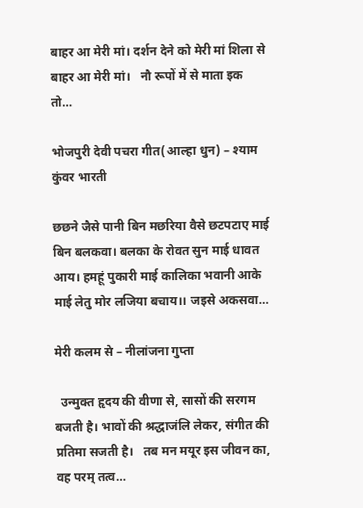बाहर आ मेरी मां। दर्शन देने को मेरी मां शिला से बाहर आ मेरी मां।   नौ रूपों में से माता इक तो…

भोजपुरी देवी पचरा गीत(आल्हा धुन) – श्याम कुंवर भारती

छछने जैसे पानी बिन मछरिया वैसे छटपटाए माई बिन बलकवा। बलका के रोवत सुन माई धावत आय। हमहूं पुकारी माई कालिका भवानी आके माई लेतु मोर लजिया बचाय।। जइसे अकसवा…

मेरी कलम से – नीलांजना गुप्ता

  उन्मुक्त हृदय की वीणा से, सासों की सरगम बजती है। भावों की श्रद्धाजंलि लेकर, संगीत की प्रतिमा सजती है।   तब मन मयूर इस जीवन का, वह परम् तत्व…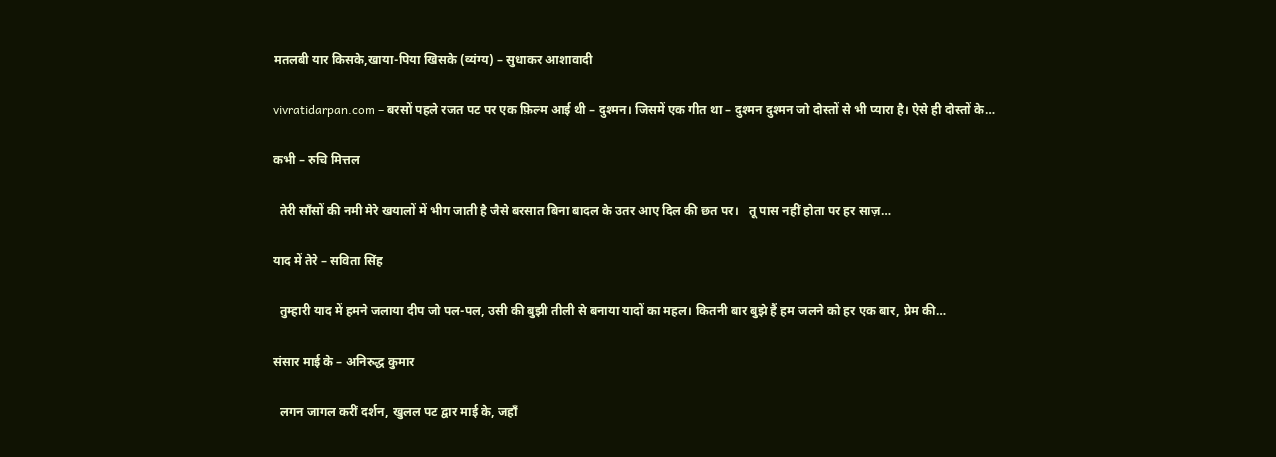मतलबी यार किसके,खाया-पिया खिसके (व्यंग्य) – सुधाकर आशावादी

vivratidarpan.com – बरसों पहले रजत पट पर एक फ़िल्म आई थी – दुश्मन। जिसमें एक गीत था – दुश्मन दुश्मन जो दोस्तों से भी प्यारा है। ऐसे ही दोस्तों के…

कभी – रुचि मित्तल

  तेरी साँसों की नमी मेरे खयालों में भीग जाती है जैसे बरसात बिना बादल के उतर आए दिल की छत पर।   तू पास नहीं होता पर हर साज़…

याद में तेरे – सविता सिंह

  तुम्हारी याद में हमने जलाया दीप जो पल-पल, उसी की बुझी तीली से बनाया यादों का महल। कितनी बार बुझे हैं हम जलने को हर एक बार, प्रेम की…

संसार माई के – अनिरुद्ध कुमार

  लगन जागल करीं दर्शन, खुलल पट द्वार माई के, जहाँ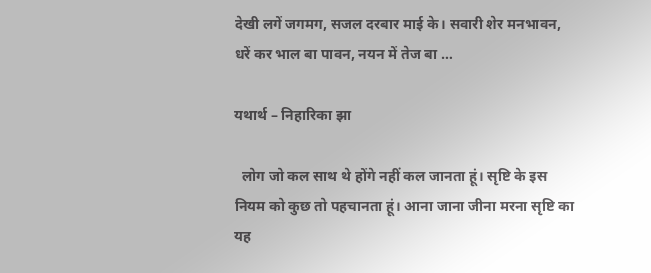देखी लगें जगमग, सजल दरबार माई के। सवारी शेर मनभावन, धरें कर भाल बा पावन, नयन में तेज बा …

यथार्थ – निहारिका झा

  लोग जो कल साथ थे होंगे नहीं कल जानता हूं। सृष्टि के इस नियम को कुछ तो पहचानता हूं। आना जाना जीना मरना सृष्टि का यह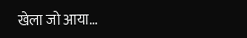खेला जो आया…